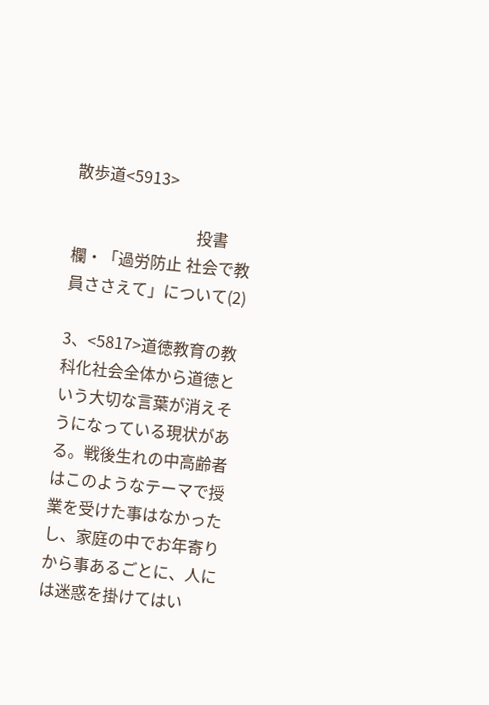散歩道<5913>

                               投書欄・「過労防止 社会で教員ささえて」について(2)

3、<5817>道徳教育の教科化社会全体から道徳という大切な言葉が消えそうになっている現状がある。戦後生れの中高齢者はこのようなテーマで授業を受けた事はなかったし、家庭の中でお年寄りから事あるごとに、人には迷惑を掛けてはい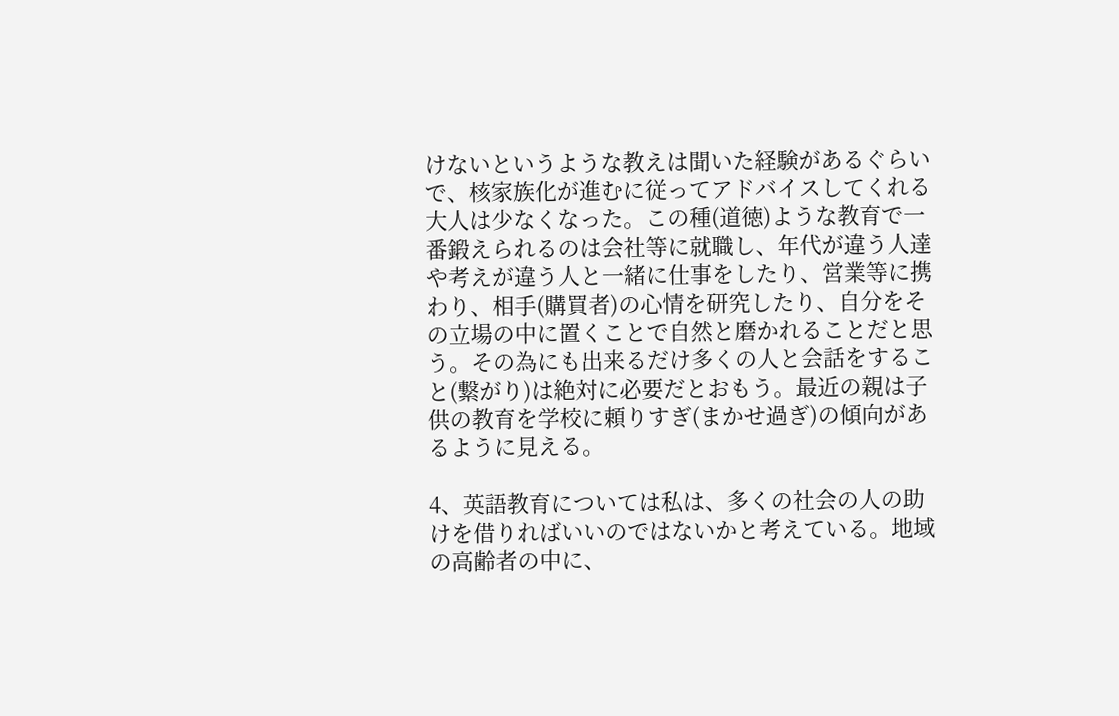けないというような教えは聞いた経験があるぐらいで、核家族化が進むに従ってアドバイスしてくれる大人は少なくなった。この種(道徳)ような教育で一番鍛えられるのは会社等に就職し、年代が違う人達や考えが違う人と一緒に仕事をしたり、営業等に携わり、相手(購買者)の心情を研究したり、自分をその立場の中に置くことで自然と磨かれることだと思う。その為にも出来るだけ多くの人と会話をすること(繋がり)は絶対に必要だとおもう。最近の親は子供の教育を学校に頼りすぎ(まかせ過ぎ)の傾向があるように見える。

4、英語教育については私は、多くの社会の人の助けを借りればいいのではないかと考えている。地域の高齢者の中に、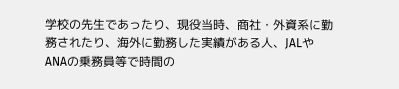学校の先生であったり、現役当時、商社・外資系に勤務されたり、海外に勤務した実績がある人、JALやANAの乗務員等で時間の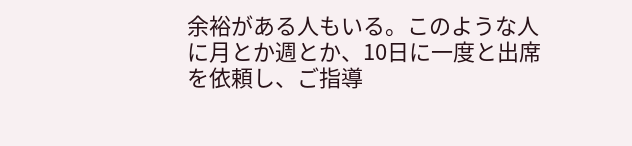余裕がある人もいる。このような人に月とか週とか、10日に一度と出席を依頼し、ご指導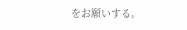をお願いする。